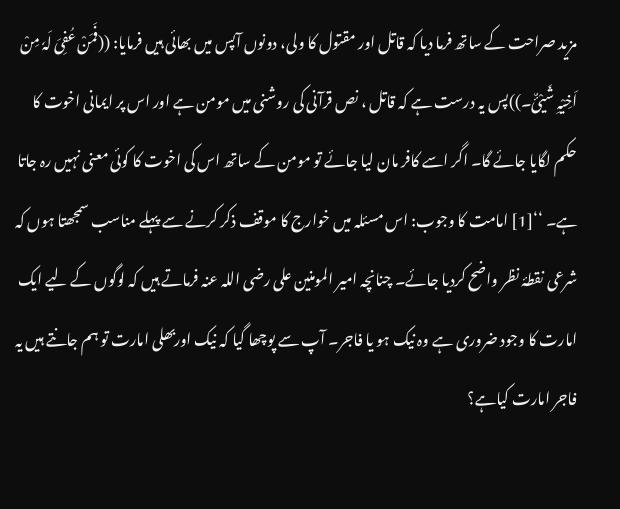مزید صراحت کے ساتھ فرما دیا کہ قاتل اور مقتول کا ولی، دونوں آپس میں بھائی ہیں فرمایا: ((فَمَنْ عُفِیَ لَہٗ مِنْ اَخِیْہِ شَیْئٌ۔))پس یہ درست ہے کہ قاتل ، نص قرآنی کی روشنی میں مومن ہے اور اس پر ایمانی اخوت کا حکم لگایا جائے گا۔ اگر اسے کافر مان لیا جائے تو مومن کے ساتھ اس کی اخوت کا کوئی معنی نہیں رہ جاتا ہے۔ ‘‘[1] امامت کا وجوب: اس مسئلہ میں خوارج کا موقف ذکر کرنے سے پہلے مناسب سمجھتا ہوں کہ شرعی نقطۂ نظر واضح کردیا جائے۔ چنانچہ امیر المومنین علی رضی اللہ عنہ فرماتے ہیں کہ لوگوں کے لیے ایک امارت کا وجود ضروری ہے وہ نیک ہو یا فاجر۔ آپ سے پوچھا گیا کہ نیک اوربھلی امارت تو ہم جانتے ہیں یہ فاجر امارت کیاہے؟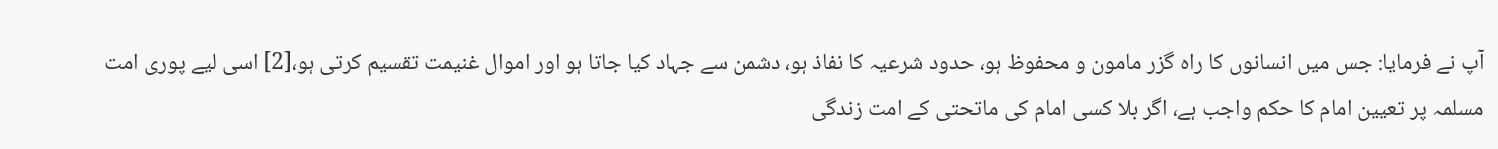آپ نے فرمایا: جس میں انسانوں کا راہ گزر مامون و محفوظ ہو، حدود شرعیہ کا نفاذ ہو، دشمن سے جہاد کیا جاتا ہو اور اموال غنیمت تقسیم کرتی ہو،[2] اسی لیے پوری امت مسلمہ پر تعیین امام کا حکم واجب ہے، اگر بلا کسی امام کی ماتحتی کے امت زندگی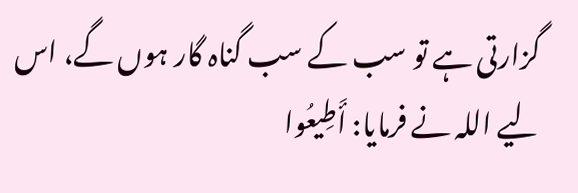گزارتی ہے تو سب کے سب گناہ گار ہوں گے، اس لیے اللہ نے فرمایا: أَطِيعُوا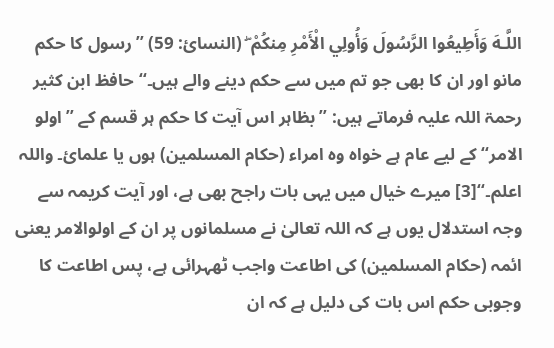اللَّـهَ وَأَطِيعُوا الرَّسُولَ وَأُولِي الْأَمْرِ مِنكُمْ ۖ (النسائ: 59) ’’رسول کا حکم مانو اور ان کا بھی جو تم میں سے حکم دینے والے ہیں۔‘‘ حافظ ابن کثیر رحمۃ اللہ علیہ فرماتے ہیں: ’’بظاہر اس آیت کا حکم ہر قسم کے ’’اولو الامر‘‘ کے لیے عام ہے خواہ وہ امراء (حکام المسلمین) ہوں یا علمائ۔ واللہ اعلم۔‘‘[3] میرے خیال میں یہی بات راجح بھی ہے، اور آیت کریمہ سے وجہ استدلال یوں ہے کہ اللہ تعالیٰ نے مسلمانوں پر ان کے اولوالامر یعنی ائمہ (حکام المسلمین) کی اطاعت واجب ٹھہرائی ہے، پس اطاعت کا وجوبی حکم اس بات کی دلیل ہے کہ ان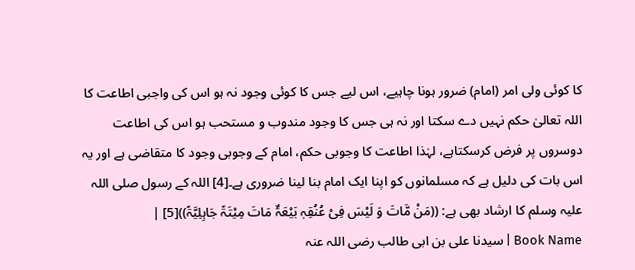کا کوئی ولی امر (امام) ضرور ہونا چاہیے، اس لیے جس کا کوئی وجود نہ ہو اس کی واجبی اطاعت کا اللہ تعالیٰ حکم نہیں دے سکتا اور نہ ہی جس کا وجود مندوب و مستحب ہو اس کی اطاعت دوسروں پر فرض کرسکتاہے، لہٰذا اطاعت کا وجوبی حکم، امام کے وجوبی وجود کا متقاضی ہے اور یہ اس بات کی دلیل ہے کہ مسلمانوں کو اپنا ایک امام بنا لینا ضروری ہے۔[4] اللہ کے رسول صلی اللہ علیہ وسلم کا ارشاد بھی ہے: ((مَنْ مَّاتَ وَ لَیْسَ فِیْ عُنُقِہٖ بَیْعَۃٌ مَاتَ مِیْتَۃً جَاہِلِیَّۃً))[5] |
Book Name | سیدنا علی بن ابی طالب رضی اللہ عنہ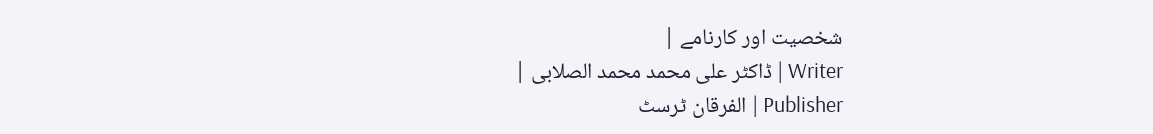شخصیت اور کارنامے |
Writer | ڈاکٹر علی محمد محمد الصلابی |
Publisher | الفرقان ٹرسٹ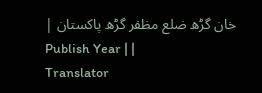خان گڑھ ضلع مظفر گڑھ پاکستان |
Publish Year | |
Translator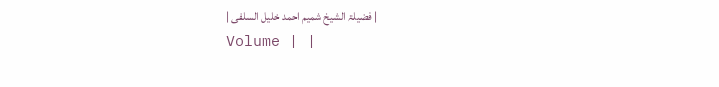| فضیلۃ الشیخ شمیم احمد خلیل السلفی |
Volume | |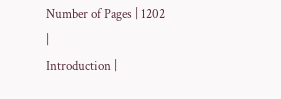Number of Pages | 1202 |
Introduction |